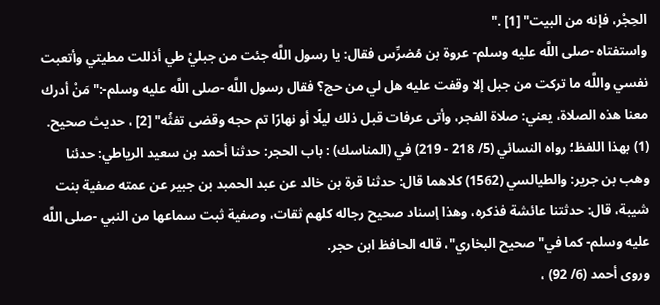الحِجْر، فإنه من البيت" [1] ."
واستفتاه -صلى اللَّه عليه وسلم- عروة بن مُضرِّس فقال: يا رسول اللَّه جئت من جبليْ طي أذللت مطيتي وأتعبت نفسي واللَّه ما تركت من جبل إلا وقفت عليه هل لي من حج؟ فقال رسول اللَّه -صلى اللَّه عليه وسلم-:"مَنْ أدرك معنا هذه الصلاة، يعني: صلاة الفجر، وأتى عرفات قبل ذلك ليلًا أو نهارًا تم حجه وقضى تفثُه" [2] ، حديث صحيح.
(1) بهذا اللفظ؛ رواه النسائي (5/ 218 - 219) في (المناسك) : باب الحجر: حدثنا أحمد بن سعيد الرياطي: حدئنا وهب بن جرير: والطيالسي (1562) كلاهما قال: حدثنا قرة بن خالد عن عبد الحمبد بن جبير عن عمته صفية بنت شيبة، قال: حدثتنا عائشة فذكره، وهذا إسناد صحيح رجاله كلهم ثقات، وصفية ثبت سماعها من النبي -صلى اللَّه عليه وسلم- كما في"صحيح البخاري"، قاله الحافظ ابن حجر.
وروى أحمد (6/ 92) ،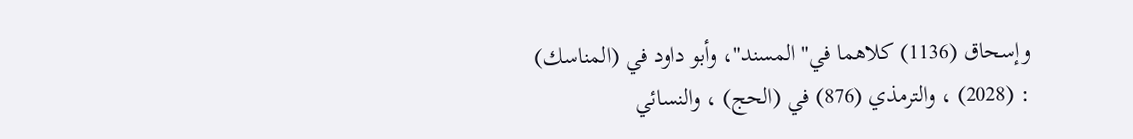وإسحاق (1136) كلاهما في"المسند"، وأبو داود في (المناسك) : (2028) ، والترمذي (876) في (الحج) ، والنسائي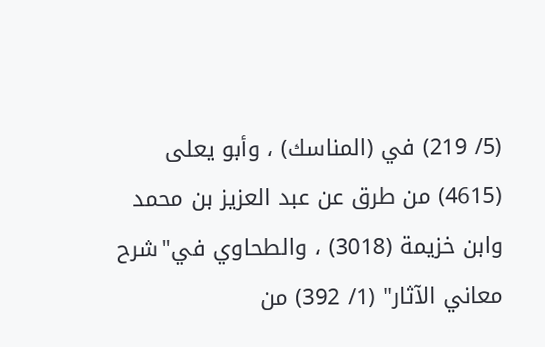(5/ 219) في (المناسك) ، وأبو يعلى (4615) من طرق عن عبد العزيز بن محمد وابن خزيمة (3018) ، والطحاوي في"شرح معاني الآثار" (1/ 392) من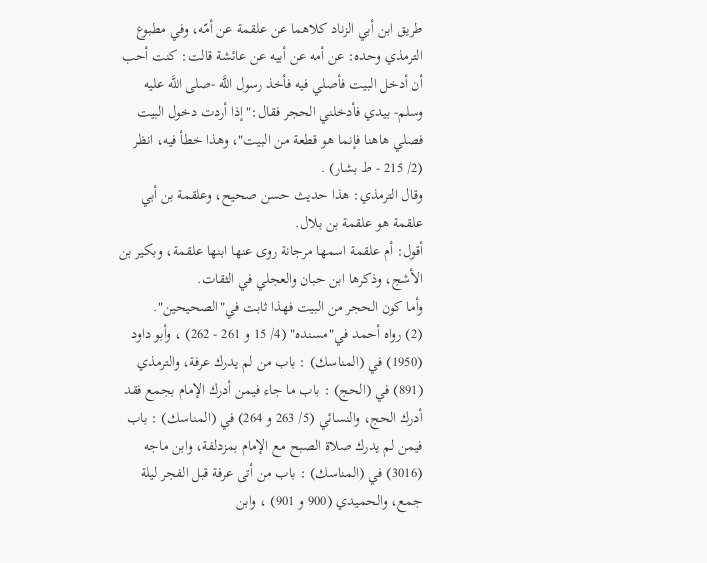طريق ابن أبي الزناد كلاهما عن علقمة عن أمّه، وفي مطبوع الترمذي وحده: عن أمه عن أبيه عن عائشة قالت: كنت أحب أن أدخل البيت فأصلي فيه فأخذ رسول اللَّه -صلى اللَّه عليه وسلم- بيدي فأدخلني الحجر فقال:"إذا أردت دخول البيت فصلي هاهنا فإنما هو قطعة من البيت"، وهذا خطأ فيه، انظر (2/ 215 - ط بشار) .
وقال الترمذي: هذا حديث حسن صحيح، وعلقمة بن أبي علقمة هو علقمة بن بلال.
أقول: أم علقمة اسمها مرجانة روى عنها ابنها علقمة، وبكير بن الأشج، وذكرها ابن حبان والعجلي في الثقات.
وأما كون الحجر من البيت فهذا ثابت في"الصحيحين".
(2) رواه أحمد في"مسنده" (4/ 15 و 261 - 262) ، وأبو داود (1950) في (المناسك) : باب من لم يدرك عرفة، والترمذي (891) في (الحج) : باب ما جاء فيمن أدرك الإمام بجمع فقد أدرك الحج، والنسائي (5/ 263 و 264) في (المناسك) : باب فيمن لم يدرك صلاة الصبح مع الإمام بمزدلفة، وابن ماجه (3016) في (المناسك) : باب من أتى عرفة قبل الفجر ليلة جمع، والحميدي (900 و 901) ، وابن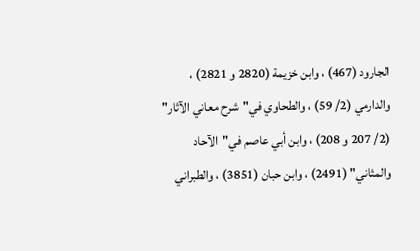الجارود (467) ، وابن خزيمة (2820 و 2821) ، والدارمي (2/ 59) ، والطحاوي في"شرح معاني الآثار" (2/ 207 و 208) ، وابن أبي عاصم في"الآحاد والمثاني" (2491) ، وابن حبان (3851) ، والطبراني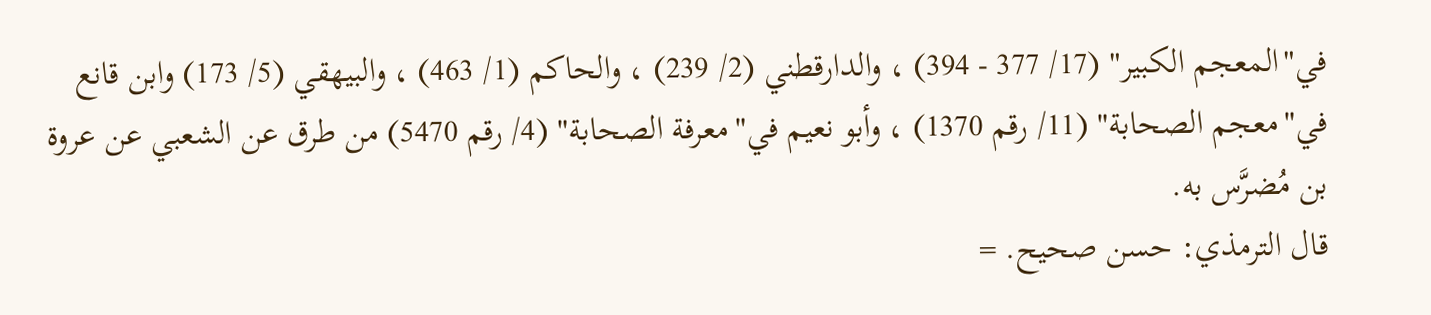في"المعجم الكبير" (17/ 377 - 394) ، والدارقطني (2/ 239) ، والحاكم (1/ 463) ، والبيهقي (5/ 173) وابن قانع في"معجم الصحابة" (11/ رقم 1370) ، وأبو نعيم في"معرفة الصحابة" (4/ رقم 5470) من طرق عن الشعبي عن عروة بن مُضرَّس به.
قال الترمذي: حسن صحيح. =